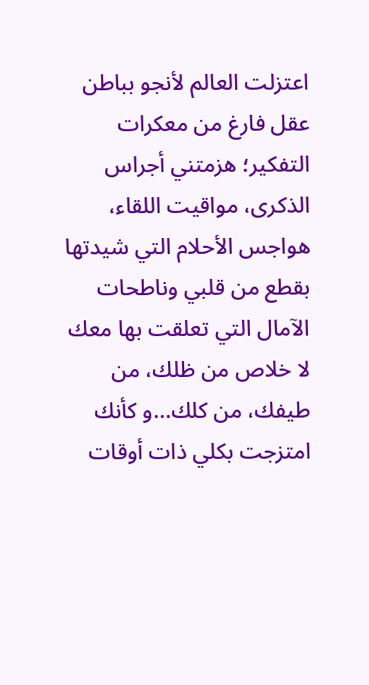اعتزلت العالم لأنجو بباطن عقل فارغ من معكرات التفكير؛ هزمتني أجراس الذكرى، مواقيت اللقاء، هواجس الأحلام التي شيدتها بقطع من قلبي وناطحات الآمال التي تعلقت بها معك
لا خلاص من ظلك، من طيفك، من كلك...و كأنك امتزجت بكلي ذات أوقات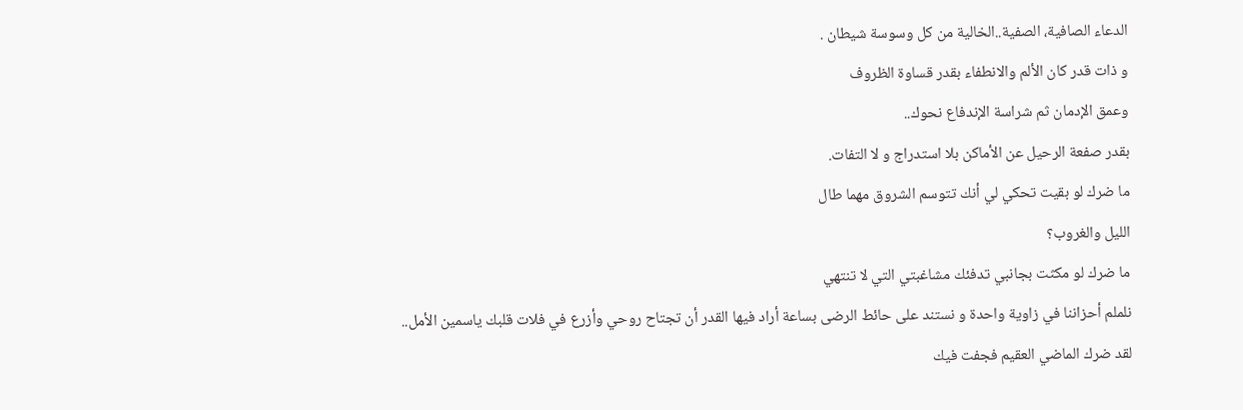الدعاء الصافية، الصفية..الخالية من كل وسوسة شيطان .
و ذات قدر كان الألم والانطفاء بقدر قساوة الظروف
وعمق الإدمان ثم شراسة الإندفاع نحوك..
بقدر صفعة الرحيل عن الأماكن بلا استدراج و لا التفات.
ما ضرك لو بقيت تحكي لي أنك تتوسم الشروق مهما طال
الليل والغروب؟
ما ضرك لو مكثت بجانبي تدفئك مشاغبتي التي لا تنتهي
نلملم أحزاننا في زاوية واحدة و نستند على حائط الرضى بساعة أراد فيها القدر أن تجتاح روحي وأزرع في فلات قلبك ياسمين الأمل..
لقد ضرك الماضي العقيم فجفت فيك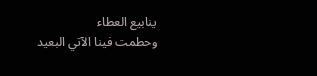ينابيع العطاء
وحطمت فينا الآتي البعيد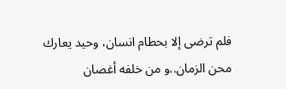فلم ترضى إلا بحطام انسان، وحيد يعارك محن الزمان..و من خلفه أغصان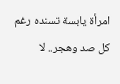امرأة يابسة تسنده رغم كل صد وهجر.. لا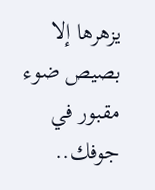يزهرها إلا بصيص ضوء مقبور في جوفك..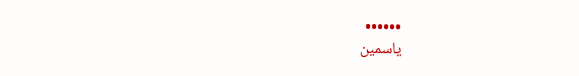••••••
ياسمين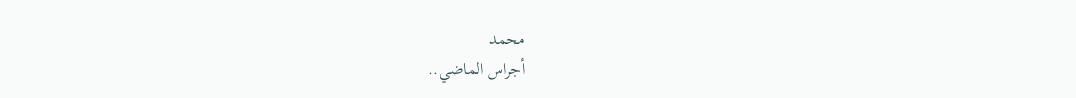محمد
أجراس الماضي..